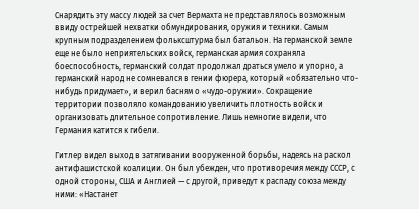Снарядить эту массу людей за счет Вермахта не представлялось возможным ввиду острейшей нехватки обмундирования, оружия и техники. Самым крупным подразделением фольксштурма был батальон. На германской земле еще не было неприятельских войск, германская армия сохраняла боеспособность, германский солдат продолжал драться умело и упорно, а германский народ не сомневался в гении фюрера, который «обязательно что-нибудь придумает», и верил басням о «чудо-оружии». Сокращение территории позволяло командованию увеличить плотность войск и организовать длительное сопротивление. Лишь немногие видели, что Германия катится к гибели.

Гитлер видел выход в затягивании вооруженной борьбы, надеясь на раскол антифашистской коалиции. Он был убежден, что противоречия между СССР, с одной стороны, США и Англией — с другой, приведут к распаду союза между ними: «Настанет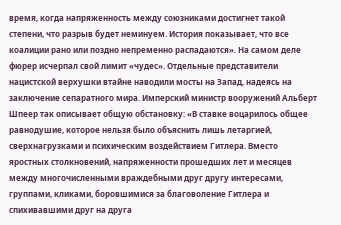время, когда напряженность между союзниками достигнет такой степени, что разрыв будет неминуем. История показывает, что все коалиции рано или поздно непременно распадаются». На самом деле фюрер исчерпал свой лимит «чудес». Отдельные представители нацистской верхушки втайне наводили мосты на Запад, надеясь на заключение сепаратного мира. Имперский министр вооружений Альберт Шпеер так описывает общую обстановку: «В ставке воцарилось общее равнодушие, которое нельзя было объяснить лишь летаргией, сверхнагрузками и психическим воздействием Гитлера. Вместо яростных столкновений, напряженности прошедших лет и месяцев между многочисленными враждебными друг другу интересами, группами, кликами, боровшимися за благоволение Гитлера и спихивавшими друг на друга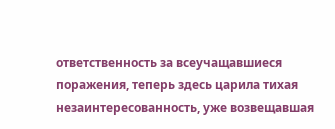ответственность за всеучащавшиеся поражения, теперь здесь царила тихая незаинтересованность, уже возвещавшая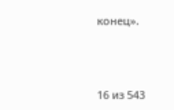конец».



16 из 543